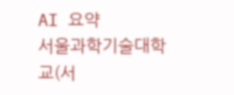AI 요약
서울과학기술대학교(서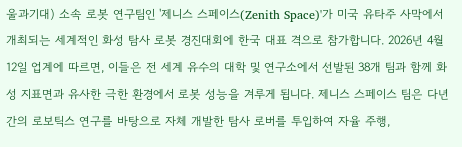울과기대) 소속 로봇 연구팀인 '제니스 스페이스(Zenith Space)'가 미국 유타주 사막에서 개최되는 세계적인 화성 탐사 로봇 경진대회에 한국 대표 격으로 참가합니다. 2026년 4월 12일 업계에 따르면, 이들은 전 세계 유수의 대학 및 연구소에서 선발된 38개 팀과 함께 화성 지표면과 유사한 극한 환경에서 로봇 성능을 겨루게 됩니다. 제니스 스페이스 팀은 다년간의 로보틱스 연구를 바탕으로 자체 개발한 탐사 로버를 투입하여 자율 주행,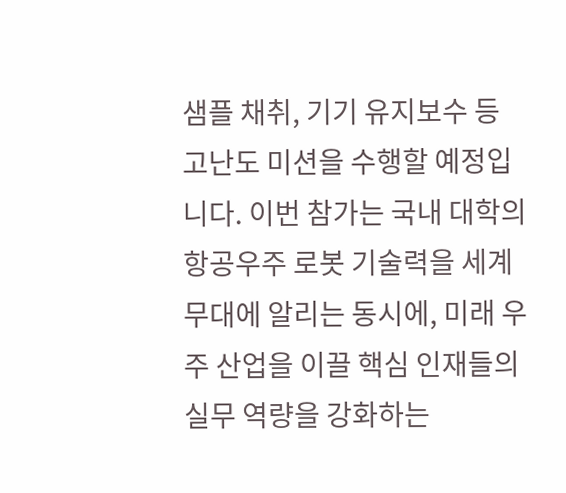샘플 채취, 기기 유지보수 등 고난도 미션을 수행할 예정입니다. 이번 참가는 국내 대학의 항공우주 로봇 기술력을 세계 무대에 알리는 동시에, 미래 우주 산업을 이끌 핵심 인재들의 실무 역량을 강화하는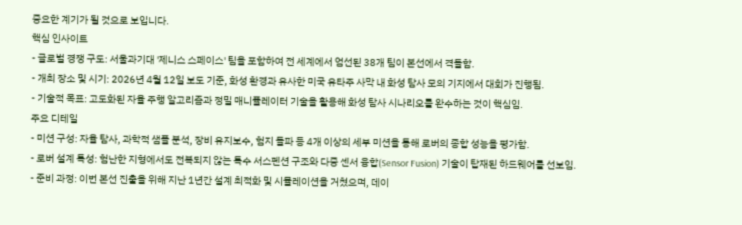중요한 계기가 될 것으로 보입니다.
핵심 인사이트
- 글로벌 경쟁 구도: 서울과기대 '제니스 스페이스' 팀을 포함하여 전 세계에서 엄선된 38개 팀이 본선에서 격돌함.
- 개최 장소 및 시기: 2026년 4월 12일 보도 기준, 화성 환경과 유사한 미국 유타주 사막 내 화성 탐사 모의 기지에서 대회가 진행됨.
- 기술적 목표: 고도화된 자율 주행 알고리즘과 정밀 매니퓰레이터 기술을 활용해 화성 탐사 시나리오를 완수하는 것이 핵심임.
주요 디테일
- 미션 구성: 자율 탐사, 과학적 샘플 분석, 장비 유지보수, 험지 돌파 등 4개 이상의 세부 미션을 통해 로버의 종합 성능을 평가함.
- 로버 설계 특성: 험난한 지형에서도 전복되지 않는 특수 서스펜션 구조와 다중 센서 융합(Sensor Fusion) 기술이 탑재된 하드웨어를 선보임.
- 준비 과정: 이번 본선 진출을 위해 지난 1년간 설계 최적화 및 시뮬레이션을 거쳤으며, 데이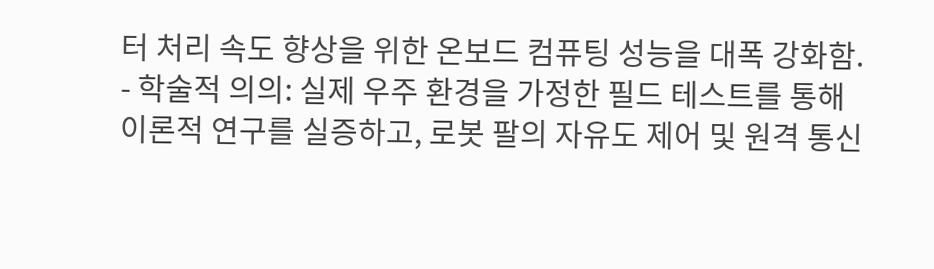터 처리 속도 향상을 위한 온보드 컴퓨팅 성능을 대폭 강화함.
- 학술적 의의: 실제 우주 환경을 가정한 필드 테스트를 통해 이론적 연구를 실증하고, 로봇 팔의 자유도 제어 및 원격 통신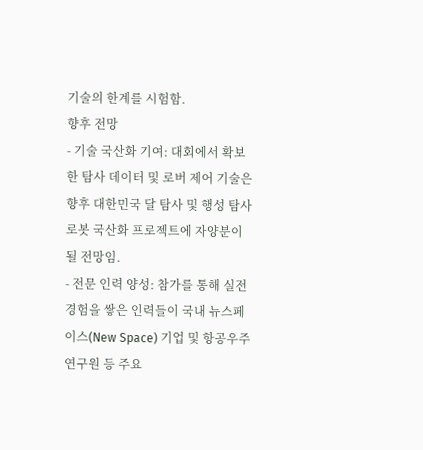기술의 한계를 시험함.
향후 전망
- 기술 국산화 기여: 대회에서 확보한 탐사 데이터 및 로버 제어 기술은 향후 대한민국 달 탐사 및 행성 탐사 로봇 국산화 프로젝트에 자양분이 될 전망임.
- 전문 인력 양성: 참가를 통해 실전 경험을 쌓은 인력들이 국내 뉴스페이스(New Space) 기업 및 항공우주연구원 등 주요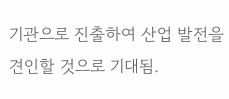기관으로 진출하여 산업 발전을 견인할 것으로 기대됨.